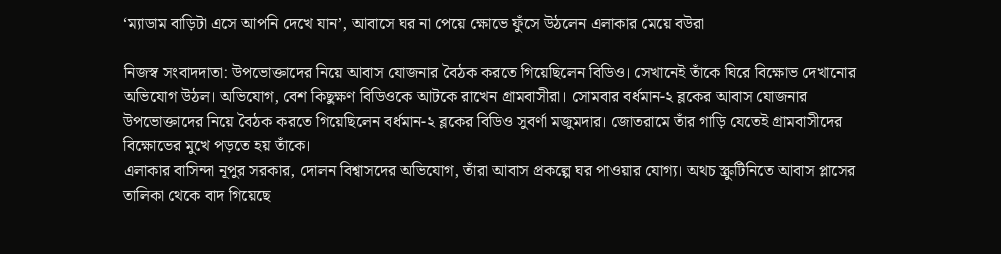‘ম্যাডাম বাড়িটা এসে আপনি দেখে যান’, আবাসে ঘর না পেয়ে ক্ষোভে ফুঁসে উঠলেন এলাকার মেয়ে বউরা

নিজস্ব সংবাদদাতা: উপভোক্তাদের নিয়ে আবাস যোজনার বৈঠক করতে গিয়েছিলেন বিডিও। সেখানেই তাঁকে ঘিরে বিক্ষোভ দেখানোর অভিযোগ উঠল। অভিযোগ, বেশ কিছুক্ষণ বিডিওকে আটকে রাখেন গ্রামবাসীরা। সোমবার বর্ধমান-২ ব্লকের আবাস যোজনার উপভোক্তাদের নিয়ে বৈঠক করতে গিয়েছিলেন বর্ধমান-২ ব্লকের বিডিও সুবর্ণা মজুমদার। জোতরামে তাঁর গাড়ি যেতেই গ্রামবাসীদের বিক্ষোভের মুখে পড়তে হয় তাঁকে।
এলাকার বাসিন্দা নূপুর সরকার, দোলন বিশ্বাসদের অভিযোগ, তাঁরা আবাস প্রকল্পে ঘর পাওয়ার যোগ্য। অথচ স্ক্রুটিনিতে আবাস প্লাসের তালিকা থেকে বাদ গিয়েছে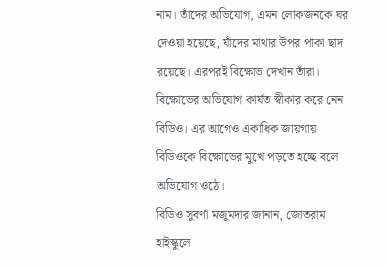নাম। তাঁদের অভিযোগ, এমন লোকজনকে ঘর দেওয়া হয়েছে, যাঁদের মাথার উপর পাকা ছাদ রয়েছে। এরপরই বিক্ষোভ দেখান তাঁরা। বিক্ষোভের অভিযোগ কার্যত স্বীকার করে নেন বিডিও। এর আগেও একাধিক জায়গায় বিডিওকে বিক্ষোভের মুখে পড়তে হচ্ছে বলে অভিযোগ ওঠে।
বিডিও সুবর্ণা মজুমদার জানান, জোতরাম হাইস্কুলে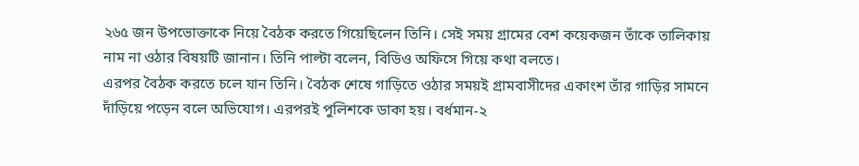২৬৫ জন উপভোক্তাকে নিয়ে বৈঠক করতে গিয়েছিলেন তিনি। সেই সময় গ্রামের বেশ কয়েকজন তাঁকে তালিকায় নাম না ওঠার বিষয়টি জানান। তিনি পাল্টা বলেন, বিডিও অফিসে গিয়ে কথা বলতে।
এরপর বৈঠক করতে চলে যান তিনি। বৈঠক শেষে গাড়িতে ওঠার সময়ই গ্রামবাসীদের একাংশ তাঁর গাড়ির সামনে দাঁড়িয়ে পড়েন বলে অভিযোগ। এরপরই পুলিশকে ডাকা হয়। বর্ধমান-২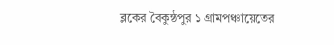ব্লকের বৈকুন্ঠপুর ১ গ্রামপঞ্চায়েতের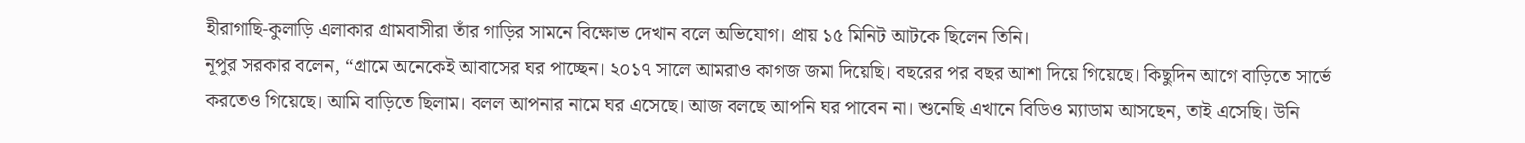হীরাগাছি-কুলাড়ি এলাকার গ্রামবাসীরা তাঁর গাড়ির সামনে বিক্ষোভ দেখান বলে অভিযোগ। প্রায় ১৫ মিনিট আটকে ছিলেন তিনি।
নূপুর সরকার বলেন, “গ্রামে অনেকেই আবাসের ঘর পাচ্ছেন। ২০১৭ সালে আমরাও কাগজ জমা দিয়েছি। বছরের পর বছর আশা দিয়ে গিয়েছে। কিছুদিন আগে বাড়িতে সার্ভে করতেও গিয়েছে। আমি বাড়িতে ছিলাম। বলল আপনার নামে ঘর এসেছে। আজ বলছে আপনি ঘর পাবেন না। শুনেছি এখানে বিডিও ম্যাডাম আসছেন, তাই এসেছি। উনি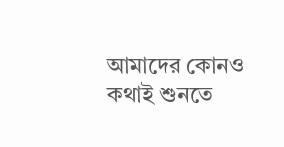আমাদের কোনও কথাই শুনতে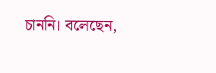চাননি। বলেছেন,